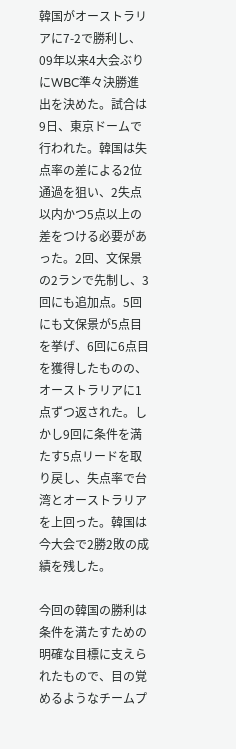韓国がオーストラリアに7-2で勝利し、09年以来4大会ぶりにWBC準々決勝進出を決めた。試合は9日、東京ドームで行われた。韓国は失点率の差による2位通過を狙い、2失点以内かつ5点以上の差をつける必要があった。2回、文保景の2ランで先制し、3回にも追加点。5回にも文保景が5点目を挙げ、6回に6点目を獲得したものの、オーストラリアに1点ずつ返された。しかし9回に条件を満たす5点リードを取り戻し、失点率で台湾とオーストラリアを上回った。韓国は今大会で2勝2敗の成績を残した。

今回の韓国の勝利は条件を満たすための明確な目標に支えられたもので、目の覚めるようなチームプ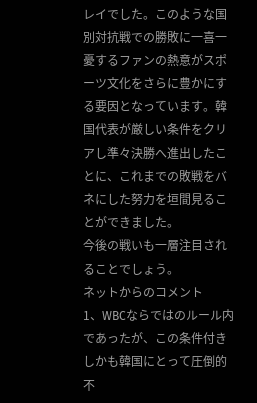レイでした。このような国別対抗戦での勝敗に一喜一憂するファンの熱意がスポーツ文化をさらに豊かにする要因となっています。韓国代表が厳しい条件をクリアし準々決勝へ進出したことに、これまでの敗戦をバネにした努力を垣間見ることができました。
今後の戦いも一層注目されることでしょう。
ネットからのコメント
1、WBCならではのルール内であったが、この条件付きしかも韓国にとって圧倒的不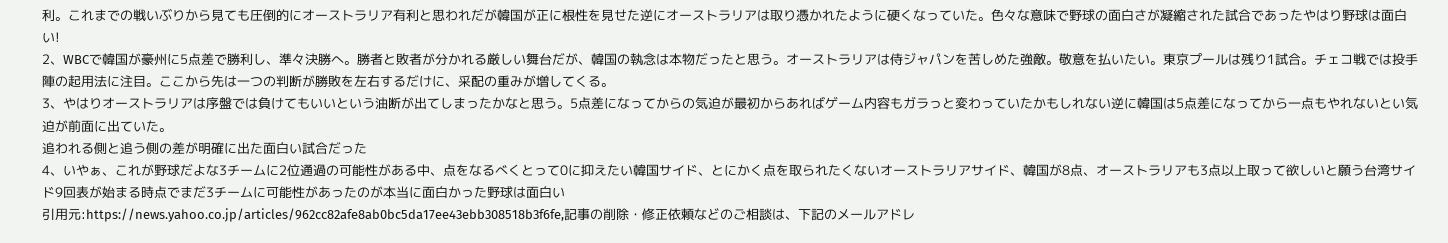利。これまでの戦いぶりから見ても圧倒的にオーストラリア有利と思われだが韓国が正に根性を見せた逆にオーストラリアは取り憑かれたように硬くなっていた。色々な意味で野球の面白さが凝縮された試合であったやはり野球は面白い!
2、WBCで韓国が豪州に5点差で勝利し、準々決勝へ。勝者と敗者が分かれる厳しい舞台だが、韓国の執念は本物だったと思う。オーストラリアは侍ジャパンを苦しめた強敵。敬意を払いたい。東京プールは残り1試合。チェコ戦では投手陣の起用法に注目。ここから先は一つの判断が勝敗を左右するだけに、采配の重みが増してくる。
3、やはりオーストラリアは序盤では負けてもいいという油断が出てしまったかなと思う。5点差になってからの気迫が最初からあればゲーム内容もガラっと変わっていたかもしれない逆に韓国は5点差になってから一点もやれないとい気迫が前面に出ていた。
追われる側と追う側の差が明確に出た面白い試合だった
4、いやぁ、これが野球だよな3チームに2位通過の可能性がある中、点をなるべくとって0に抑えたい韓国サイド、とにかく点を取られたくないオーストラリアサイド、韓国が8点、オーストラリアも3点以上取って欲しいと願う台湾サイド9回表が始まる時点でまだ3チームに可能性があったのが本当に面白かった野球は面白い
引用元:https://news.yahoo.co.jp/articles/962cc82afe8ab0bc5da17ee43ebb308518b3f6fe,記事の削除・修正依頼などのご相談は、下記のメールアドレ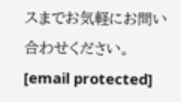スまでお気軽にお問い合わせください。[email protected]